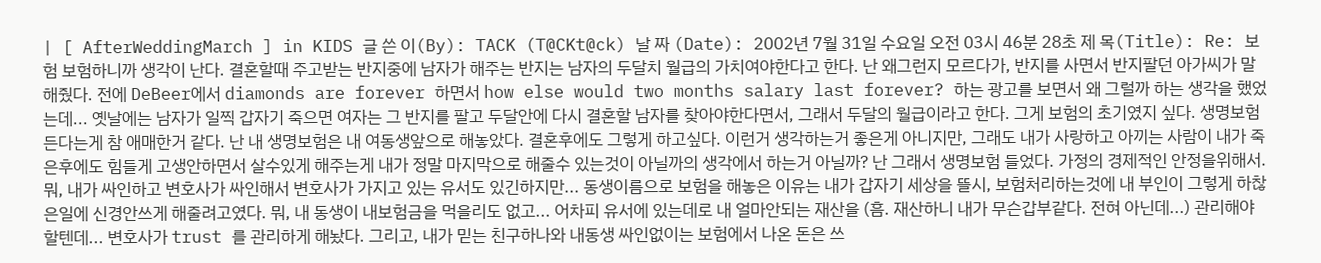| [ AfterWeddingMarch ] in KIDS 글 쓴 이(By): TACK (T@CKt@ck) 날 짜 (Date): 2002년 7월 31일 수요일 오전 03시 46분 28초 제 목(Title): Re: 보험 보험하니까 생각이 난다. 결혼할때 주고받는 반지중에 남자가 해주는 반지는 남자의 두달치 월급의 가치여야한다고 한다. 난 왜그런지 모르다가, 반지를 사면서 반지팔던 아가씨가 말해줬다. 전에 DeBeer에서 diamonds are forever 하면서 how else would two months salary last forever? 하는 광고를 보면서 왜 그럴까 하는 생각을 했었는데... 옛날에는 남자가 일찍 갑자기 죽으면 여자는 그 반지를 팔고 두달안에 다시 결혼할 남자를 찾아야한다면서, 그래서 두달의 월급이라고 한다. 그게 보험의 초기였지 싶다. 생명보험든다는게 참 애매한거 같다. 난 내 생명보험은 내 여동생앞으로 해놓았다. 결혼후에도 그렇게 하고싶다. 이런거 생각하는거 좋은게 아니지만, 그래도 내가 사랑하고 아끼는 사람이 내가 죽은후에도 힘들게 고생안하면서 살수있게 해주는게 내가 정말 마지막으로 해줄수 있는것이 아닐까의 생각에서 하는거 아닐까? 난 그래서 생명보험 들었다. 가정의 경제적인 안정을위해서. 뭐, 내가 싸인하고 변호사가 싸인해서 변호사가 가지고 있는 유서도 있긴하지만... 동생이름으로 보험을 해놓은 이유는 내가 갑자기 세상을 뜰시, 보험처리하는것에 내 부인이 그렇게 하찮은일에 신경안쓰게 해줄려고였다. 뭐, 내 동생이 내보험금을 먹을리도 없고... 어차피 유서에 있는데로 내 얼마안되는 재산을 (흠. 재산하니 내가 무슨갑부같다. 전혀 아닌데...) 관리해야할텐데... 변호사가 trust 를 관리하게 해놨다. 그리고, 내가 믿는 친구하나와 내동생 싸인없이는 보험에서 나온 돈은 쓰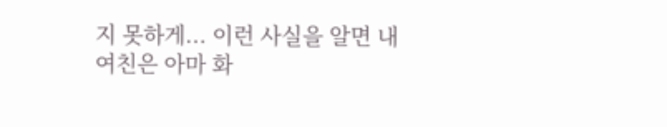지 못하게... 이런 사실을 알면 내 여친은 아마 화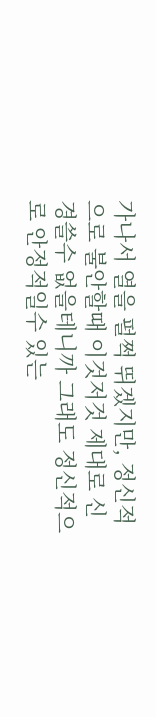가나서 열을 펄쩍 뛰겠지만, 정신적으로 불안할때 이것저것 제대로 신경쓸수 없을테니까 그래도 정신적으로 안정적일수 있는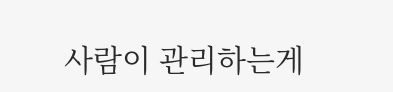사람이 관리하는게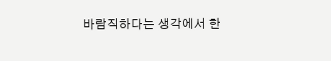바람직하다는 생각에서 한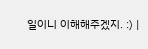일이니 이해해주겠지. :) |